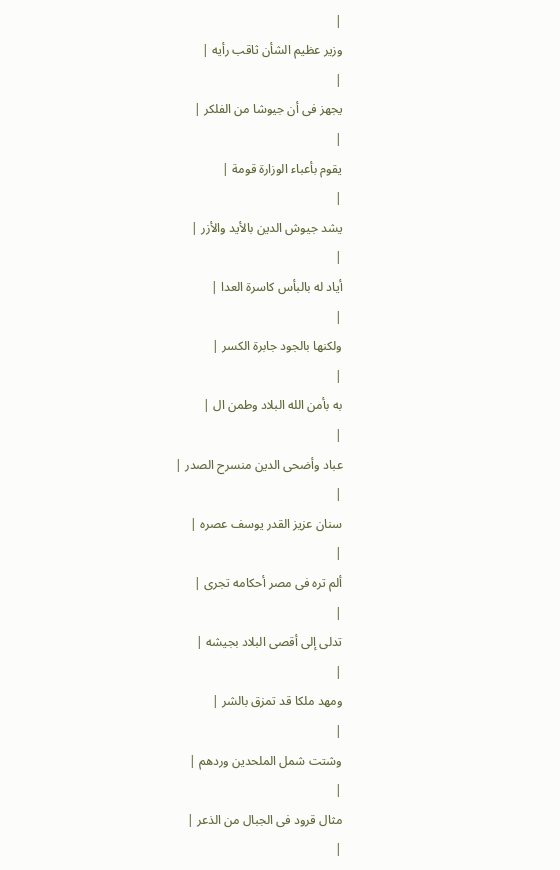|
وزير عظيم الشأن ثاقب رأيه |
|
يجهز فى أن جيوشا من الفلكر |
|
يقوم بأعباء الوزارة قومة |
|
يشد جيوش الدين بالأيد والأزر |
|
أياد له بالبأس كاسرة العدا |
|
ولكنها بالجود جابرة الكسر |
|
به بأمن الله البلاد وطمن ال |
|
عباد وأضحى الدين منسرح الصدر |
|
سنان عزيز القدر يوسف عصره |
|
ألم تره فى مصر أحكامه تجرى |
|
تدلى إلى أقصى البلاد بجيشه |
|
ومهد ملكا قد تمزق بالشر |
|
وشتت شمل الملحدين وردهم |
|
مثال قرود فى الجبال من الذعر |
|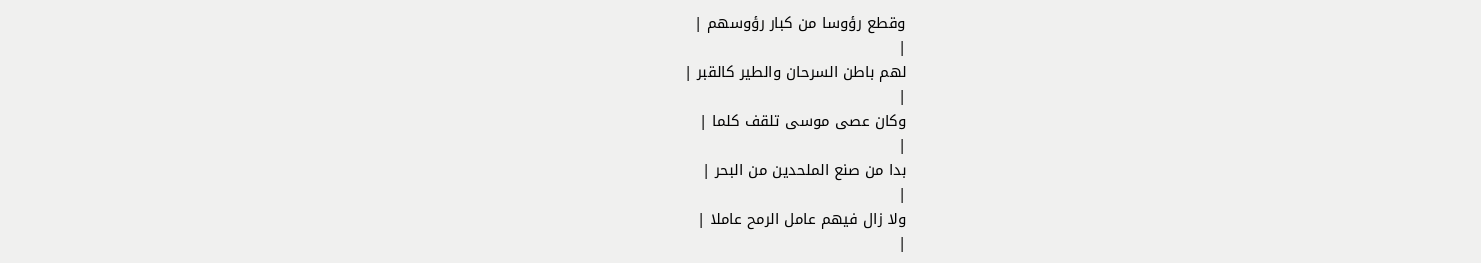وقطع رؤوسا من كبار رؤوسهم |
|
لهم باطن السرحان والطير كالقبر |
|
وكان عصى موسى تلقف كلما |
|
بدا من صنع الملحدين من البحر |
|
ولا زال فيهم عامل الرمح عاملا |
|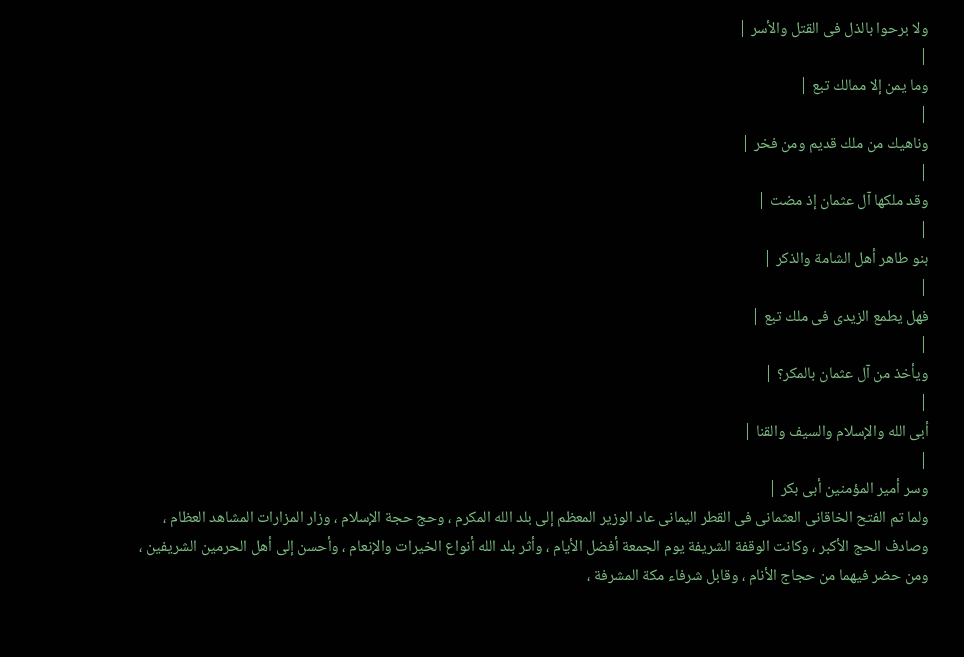ولا برحوا بالذل فى القتل والأسر |
|
وما يمن إلا ممالك تبع |
|
وناهيك من ملك قديم ومن فخر |
|
وقد ملكها آل عثمان إذ مضت |
|
بنو طاهر أهل الشامة والذكر |
|
فهل يطمع الزيدى فى ملك تبع |
|
ويأخذ من آل عثمان بالمكر؟ |
|
أبى الله والإسلام والسيف والقنا |
|
وسر أمير المؤمنين أبى بكر |
ولما تم الفتح الخاقانى العثمانى فى القطر اليمانى عاد الوزير المعظم إلى بلد الله المكرم ، وحج حجة الإسلام ، وزار المزارات المشاهد العظام ، وصادف الحج الأكبر ، وكانت الوقفة الشريفة يوم الجمعة أفضل الأيام ، وأثر بلد الله أنواع الخيرات والإنعام ، وأحسن إلى أهل الحرمين الشريفين ، ومن حضر فيهما من حجاج الأنام ، وقابل شرفاء مكة المشرفة ،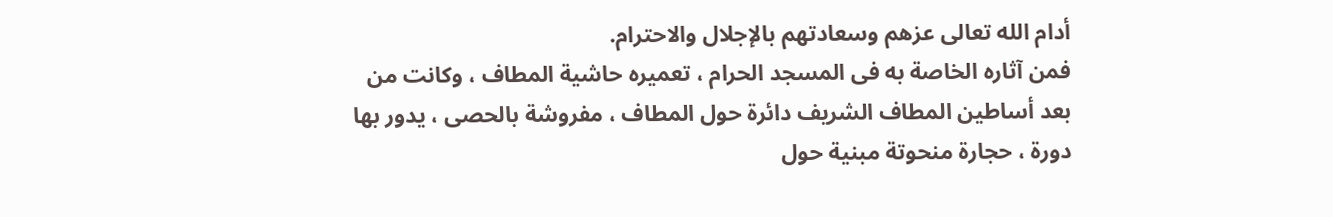أدام الله تعالى عزهم وسعادتهم بالإجلال والاحترام.
فمن آثاره الخاصة به فى المسجد الحرام ، تعميره حاشية المطاف ، وكانت من بعد أساطين المطاف الشريف دائرة حول المطاف ، مفروشة بالحصى ، يدور بها دورة ، حجارة منحوتة مبنية حول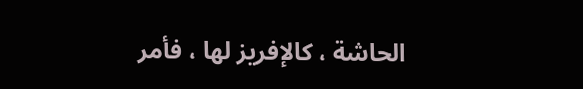الحاشة ، كالإفريز لها ، فأمر